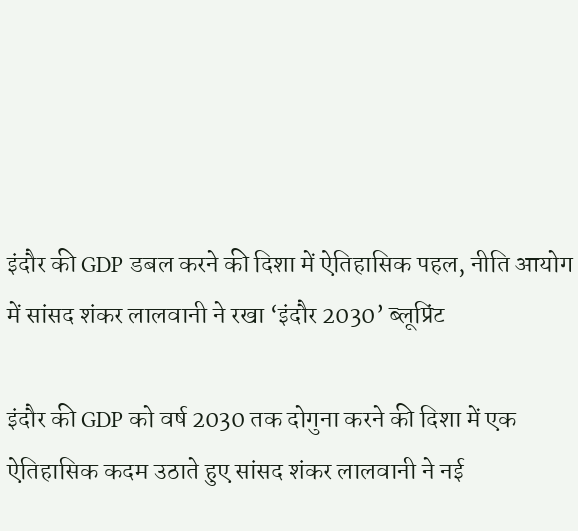इंदौर की GDP डबल करने की दिशा में ऐतिहासिक पहल, नीति आयोग में सांसद शंकर लालवानी ने रखा ‘इंदौर 2030’ ब्लूप्रिंट

इंदौर की GDP को वर्ष 2030 तक दोगुना करने की दिशा में एक ऐतिहासिक कदम उठाते हुए सांसद शंकर लालवानी ने नई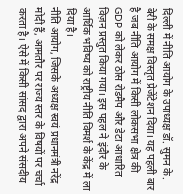दिल्ली में नीति आयोग के उपाध्यक्ष डॉ. सुमन के. बेरी के समक्ष विस्तृत प्रेजेंटेशन दिया। यह पहली बार है जब नीति आयोग में किसी लोकसभा क्षेत्र की GDP को लेकर ठोस रोडमैप और डेटा आधारित विज़न प्रस्तुत किया गया। इस पहल ने इंदौर के आर्थिक भविष्य को राष्ट्रीय नीति विमर्श के केंद्र में ला दिया है।
नीति आयोग, जिसके अध्यक्ष स्वयं प्रधानमंत्री नरेंद्र मोदी हैं, आमतौर पर राज्य स्तर के विषयों पर चर्चा करता है। ऐसे में किसी सांसद द्वारा अपने संसदीय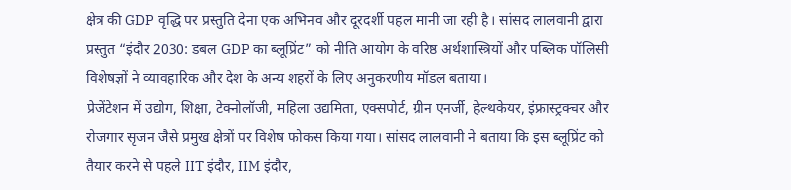क्षेत्र की GDP वृद्धि पर प्रस्तुति देना एक अभिनव और दूरदर्शी पहल मानी जा रही है। सांसद लालवानी द्वारा प्रस्तुत “इंदौर 2030: डबल GDP का ब्लूप्रिंट” को नीति आयोग के वरिष्ठ अर्थशास्त्रियों और पब्लिक पॉलिसी विशेषज्ञों ने व्यावहारिक और देश के अन्य शहरों के लिए अनुकरणीय मॉडल बताया।
प्रेजेंटेशन में उद्योग, शिक्षा, टेक्नोलॉजी, महिला उद्यमिता, एक्सपोर्ट, ग्रीन एनर्जी, हेल्थकेयर, इंफ्रास्ट्रक्चर और रोजगार सृजन जैसे प्रमुख क्षेत्रों पर विशेष फोकस किया गया। सांसद लालवानी ने बताया कि इस ब्लूप्रिंट को तैयार करने से पहले IIT इंदौर, IIM इंदौर,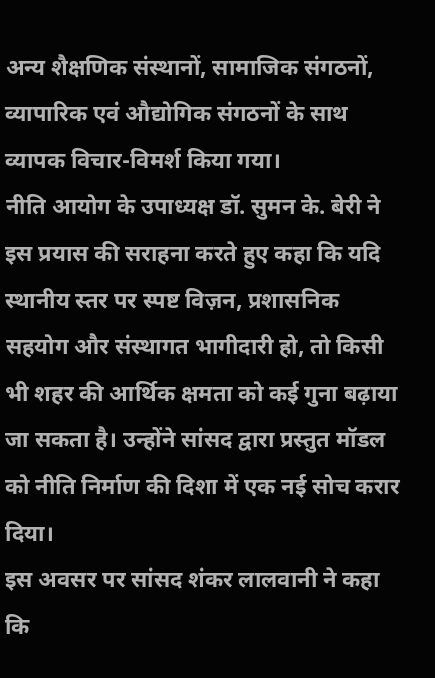अन्य शैक्षणिक संस्थानों, सामाजिक संगठनों, व्यापारिक एवं औद्योगिक संगठनों के साथ व्यापक विचार-विमर्श किया गया।
नीति आयोग के उपाध्यक्ष डॉ. सुमन के. बेरी ने इस प्रयास की सराहना करते हुए कहा कि यदि स्थानीय स्तर पर स्पष्ट विज़न, प्रशासनिक सहयोग और संस्थागत भागीदारी हो, तो किसी भी शहर की आर्थिक क्षमता को कई गुना बढ़ाया जा सकता है। उन्होंने सांसद द्वारा प्रस्तुत मॉडल को नीति निर्माण की दिशा में एक नई सोच करार दिया।
इस अवसर पर सांसद शंकर लालवानी ने कहा कि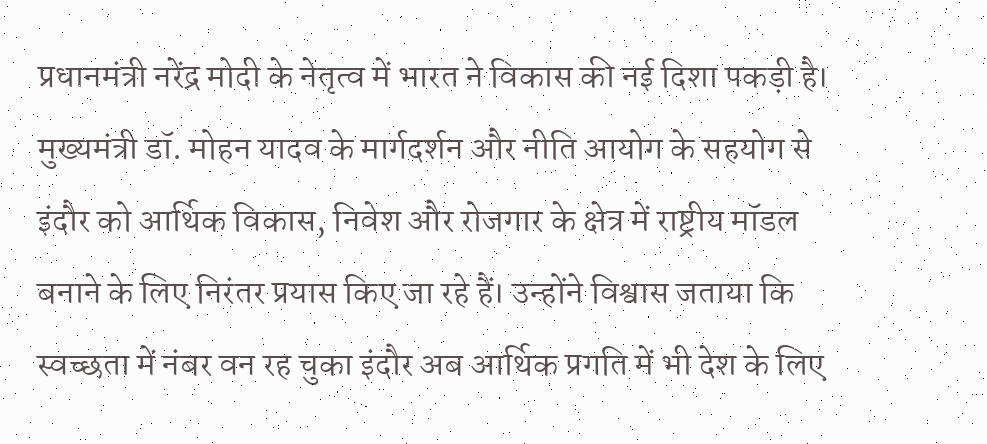प्रधानमंत्री नरेंद्र मोदी के नेतृत्व में भारत ने विकास की नई दिशा पकड़ी है। मुख्यमंत्री डॉ. मोहन यादव के मार्गदर्शन और नीति आयोग के सहयोग से इंदौर को आर्थिक विकास, निवेश और रोजगार के क्षेत्र में राष्ट्रीय मॉडल बनाने के लिए निरंतर प्रयास किए जा रहे हैं। उन्होंने विश्वास जताया कि स्वच्छता में नंबर वन रह चुका इंदौर अब आर्थिक प्रगति में भी देश के लिए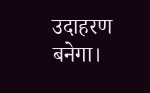उदाहरण बनेगा।